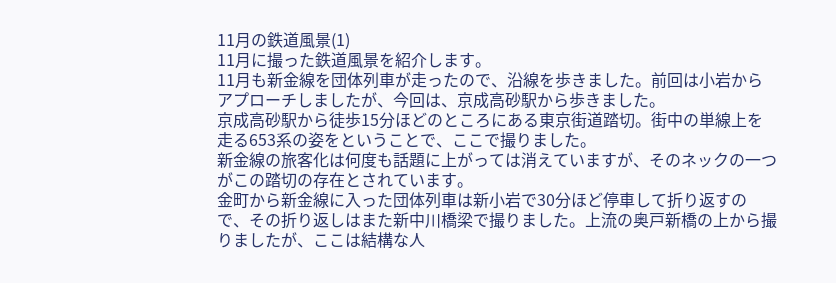11月の鉄道風景(1)
11月に撮った鉄道風景を紹介します。
11月も新金線を団体列車が走ったので、沿線を歩きました。前回は小岩からアプローチしましたが、今回は、京成高砂駅から歩きました。
京成高砂駅から徒歩15分ほどのところにある東京街道踏切。街中の単線上を走る653系の姿をということで、ここで撮りました。
新金線の旅客化は何度も話題に上がっては消えていますが、そのネックの一つがこの踏切の存在とされています。
金町から新金線に入った団体列車は新小岩で30分ほど停車して折り返すので、その折り返しはまた新中川橋梁で撮りました。上流の奥戸新橋の上から撮りましたが、ここは結構な人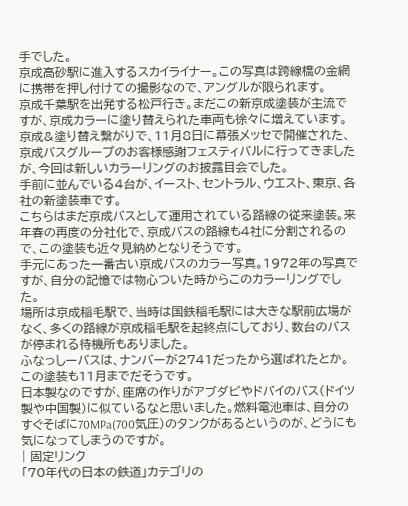手でした。
京成高砂駅に進入するスカイライナー。この写真は跨線橋の金網に携帯を押し付けての撮影なので、アングルが限られます。
京成千葉駅を出発する松戸行き。まだこの新京成塗装が主流ですが、京成カラーに塗り替えられた車両も徐々に増えています。
京成&塗り替え繋がりで、11月8日に幕張メッセで開催された、京成バスグループのお客様感謝フェスティバルに行ってきましたが、今回は新しいカラーリングのお披露目会でした。
手前に並んでいる4台が、イースト、セントラル、ウエスト、東京、各社の新塗装車です。
こちらはまだ京成バスとして運用されている路線の従来塗装。来年春の再度の分社化で、京成バスの路線も4社に分割されるので、この塗装も近々見納めとなりそうです。
手元にあった一番古い京成バスのカラー写真。1972年の写真ですが、自分の記憶では物心ついた時からこのカラーリングでした。
場所は京成稲毛駅で、当時は国鉄稲毛駅には大きな駅前広場がなく、多くの路線が京成稲毛駅を起終点にしており、数台のバスが停まれる待機所もありました。
ふなっしーバスは、ナンバーが2741だったから選ばれたとか。この塗装も11月までだそうです。
日本製なのですが、座席の作りがアブダビやドバイのバス(ドイツ製や中国製)に似ているなと思いました。燃料電池車は、自分のすぐそばに70MPa(700気圧)のタンクがあるというのが、どうにも気になってしまうのですが。
| 固定リンク
「70年代の日本の鉄道」カテゴリの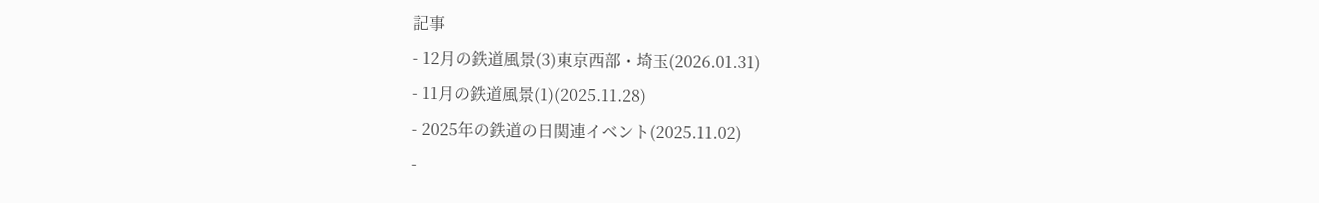記事
- 12月の鉄道風景(3)東京西部・埼玉(2026.01.31)
- 11月の鉄道風景(1)(2025.11.28)
- 2025年の鉄道の日関連イベント(2025.11.02)
-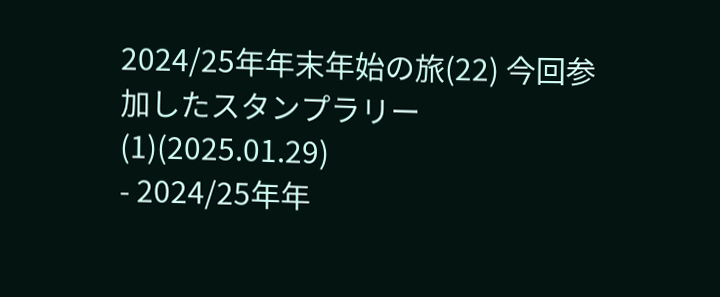2024/25年年末年始の旅(22) 今回参加したスタンプラリー(1)(2025.01.29)
- 2024/25年年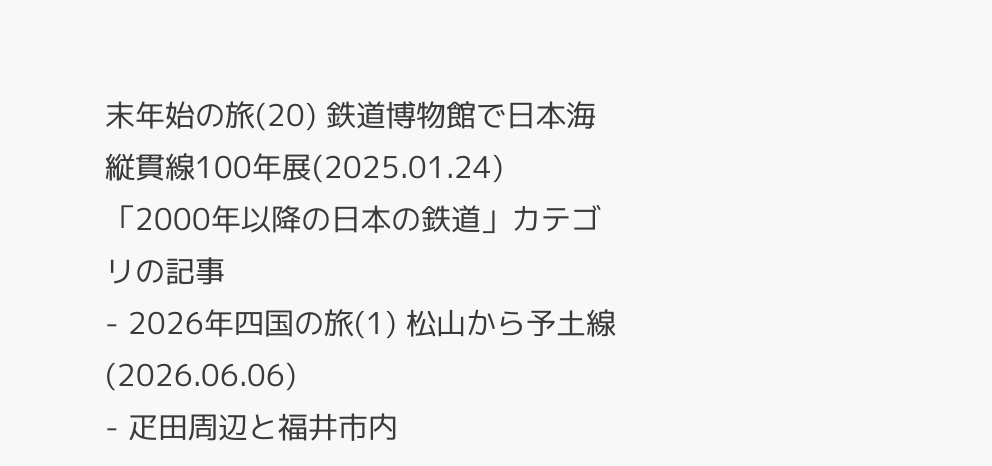末年始の旅(20) 鉄道博物館で日本海縦貫線100年展(2025.01.24)
「2000年以降の日本の鉄道」カテゴリの記事
- 2026年四国の旅(1) 松山から予土線(2026.06.06)
- 疋田周辺と福井市内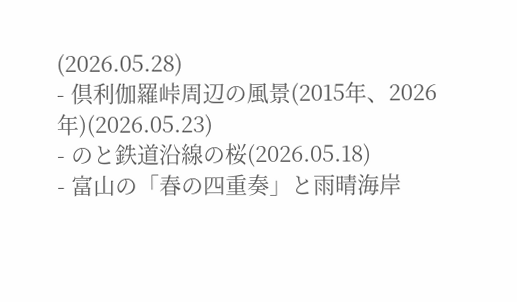(2026.05.28)
- 倶利伽羅峠周辺の風景(2015年、2026年)(2026.05.23)
- のと鉄道沿線の桜(2026.05.18)
- 富山の「春の四重奏」と雨晴海岸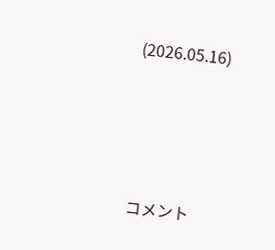(2026.05.16)




コメント